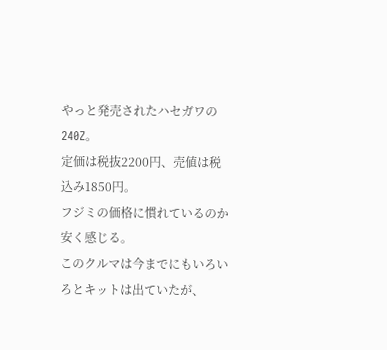やっと発売されたハセガワの240Z。
定価は税抜2200円、売値は税込み1850円。
フジミの価格に慣れているのか安く感じる。
このクルマは今までにもいろいろとキットは出ていたが、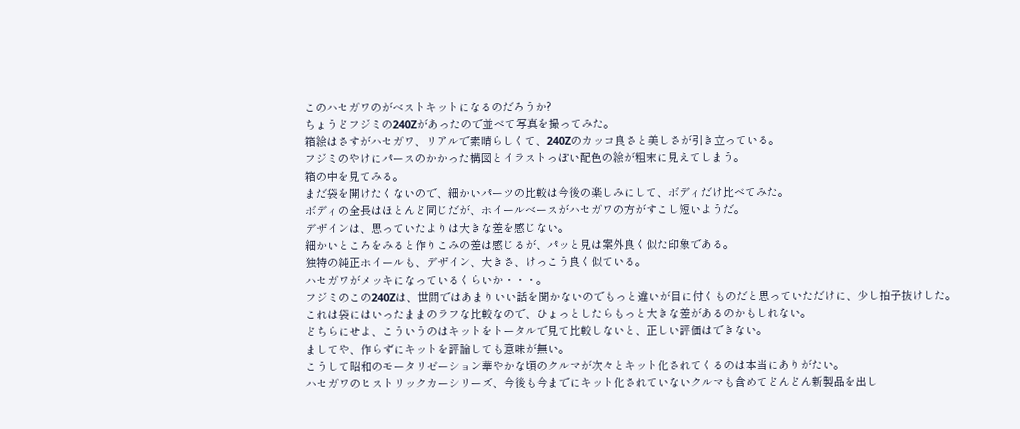このハセガワのがベストキットになるのだろうか?
ちょうどフジミの240Zがあったので並べて写真を撮ってみた。
箱絵はさすがハセガワ、リアルで素晴らしくて、240Zのカッコ良さと美しさが引き立っている。
フジミのやけにパースのかかった構図とイラストっぽい配色の絵が粗末に見えてしまう。
箱の中を見てみる。
まだ袋を開けたくないので、細かいパーツの比較は今後の楽しみにして、ボディだけ比べてみた。
ボディの全長はほとんど同じだが、ホイールベースがハセガワの方がすこし短いようだ。
デザインは、思っていたよりは大きな差を感じない。
細かいところをみると作りこみの差は感じるが、パッと見は案外良く似た印象である。
独特の純正ホイールも、デザイン、大きさ、けっこう良く似ている。
ハセガワがメッキになっているくらいか・・・。
フジミのこの240Zは、世間ではあまりいい話を聞かないのでもっと違いが目に付くものだと思っていただけに、少し拍子抜けした。
これは袋にはいったままのラフな比較なので、ひょっとしたらもっと大きな差があるのかもしれない。
どちらにせよ、こういうのはキットをトータルで見て比較しないと、正しい評価はできない。
ましてや、作らずにキットを評論しても意味が無い。
こうして昭和のモータリゼーション華やかな頃のクルマが次々とキット化されてくるのは本当にありがたい。
ハセガワのヒストリックカーシリーズ、今後も今までにキット化されていないクルマも含めてどんどん新製品を出し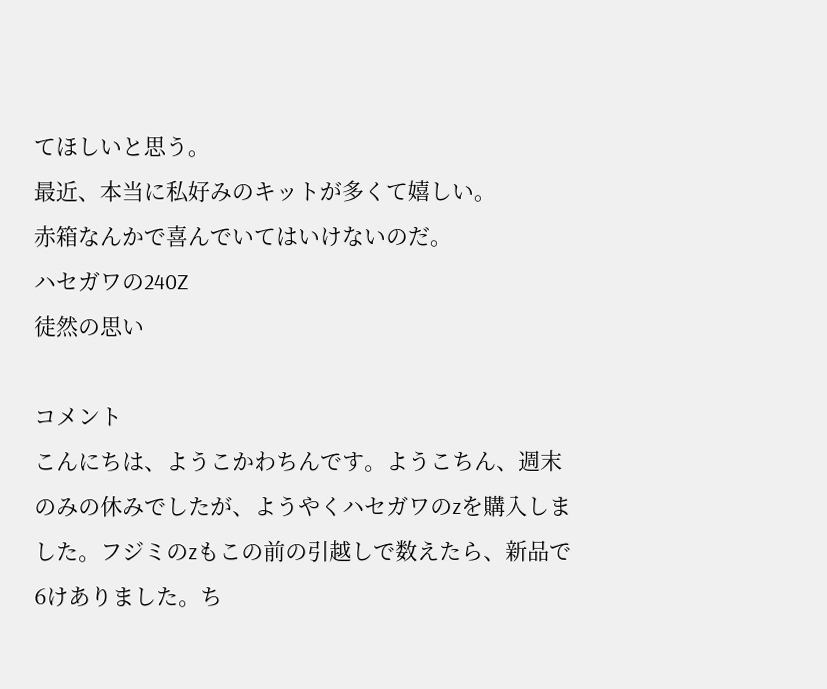てほしいと思う。
最近、本当に私好みのキットが多くて嬉しい。
赤箱なんかで喜んでいてはいけないのだ。
ハセガワの240Z
徒然の思い

コメント
こんにちは、ようこかわちんです。ようこちん、週末のみの休みでしたが、ようやくハセガワのzを購入しました。フジミのzもこの前の引越しで数えたら、新品で6けありました。ち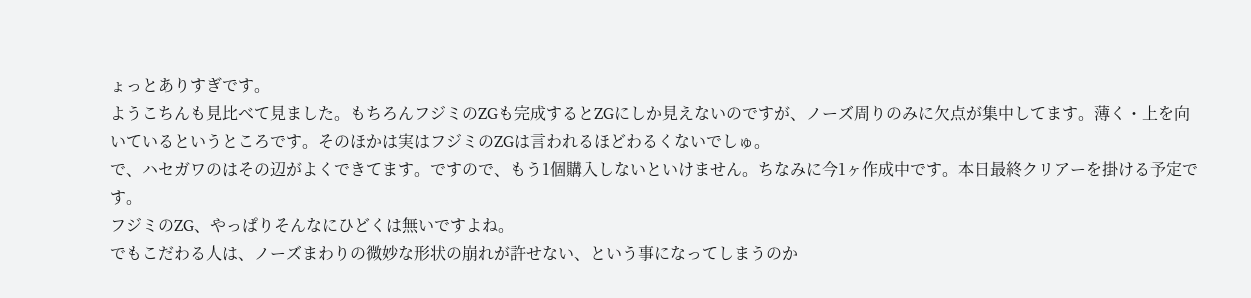ょっとありすぎです。
ようこちんも見比べて見ました。もちろんフジミのZGも完成するとZGにしか見えないのですが、ノーズ周りのみに欠点が集中してます。薄く・上を向いているというところです。そのほかは実はフジミのZGは言われるほどわるくないでしゅ。
で、ハセガワのはその辺がよくできてます。ですので、もう1個購入しないといけません。ちなみに今1ヶ作成中です。本日最終クリアーを掛ける予定です。
フジミのZG、やっぱりそんなにひどくは無いですよね。
でもこだわる人は、ノーズまわりの微妙な形状の崩れが許せない、という事になってしまうのか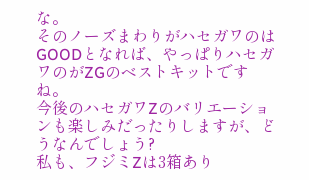な。
そのノーズまわりがハセガワのはGOODとなれば、やっぱりハセガワのがZGのベストキットですね。
今後のハセガワZのバリエーションも楽しみだったりしますが、どうなんでしょう?
私も、フジミZは3箱あり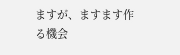ますが、ますます作る機会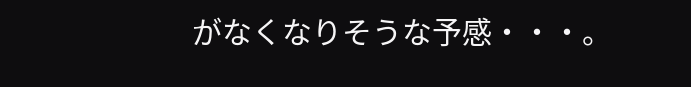がなくなりそうな予感・・・。